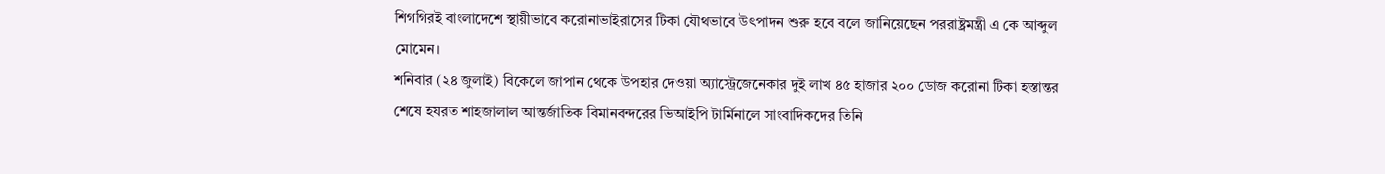শিগগিরই বাংলাদেশে স্থায়ীভাবে করোনাভাইরাসের টিকা যৌথভাবে উৎপাদন শুরু হবে বলে জানিয়েছেন পররাষ্ট্রমন্ত্রী এ কে আব্দুল মোমেন।
শনিবার (২৪ জুলাই) বিকেলে জাপান থেকে উপহার দেওয়া অ্যাস্ট্রেজেনেকার দুই লাখ ৪৫ হাজার ২০০ ডোজ করোনা টিকা হস্তান্তর শেষে হযরত শাহজালাল আন্তর্জাতিক বিমানবন্দরের ভিআইপি টার্মিনালে সাংবাদিকদের তিনি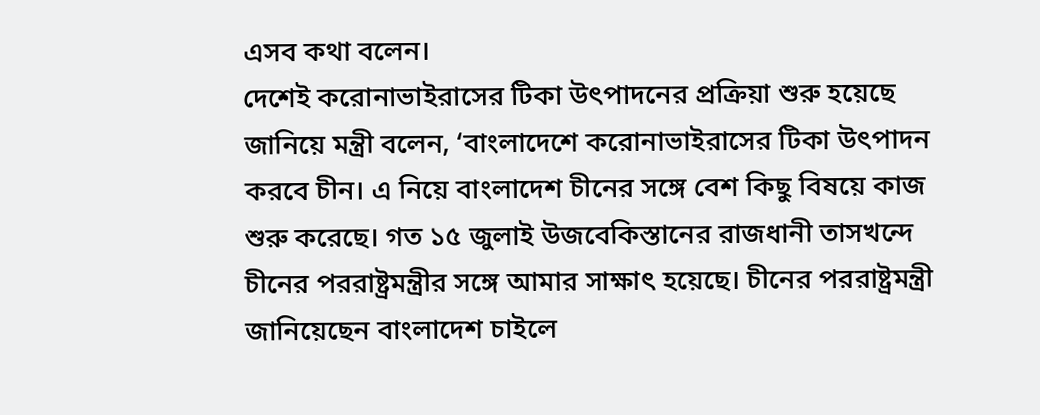এসব কথা বলেন।
দেশেই করোনাভাইরাসের টিকা উৎপাদনের প্রক্রিয়া শুরু হয়েছে জানিয়ে মন্ত্রী বলেন, ‘বাংলাদেশে করোনাভাইরাসের টিকা উৎপাদন করবে চীন। এ নিয়ে বাংলাদেশ চীনের সঙ্গে বেশ কিছু বিষয়ে কাজ শুরু করেছে। গত ১৫ জুলাই উজবেকিস্তানের রাজধানী তাসখন্দে চীনের পররাষ্ট্রমন্ত্রীর সঙ্গে আমার সাক্ষাৎ হয়েছে। চীনের পররাষ্ট্রমন্ত্রী জানিয়েছেন বাংলাদেশ চাইলে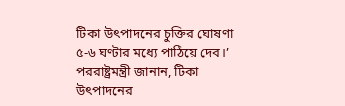টিকা উৎপাদনের চুক্তির ঘোষণা ৫-৬ ঘণ্টার মধ্যে পাঠিয়ে দেব।’
পররাষ্ট্রমন্ত্রী জানান, টিকা উৎপাদনের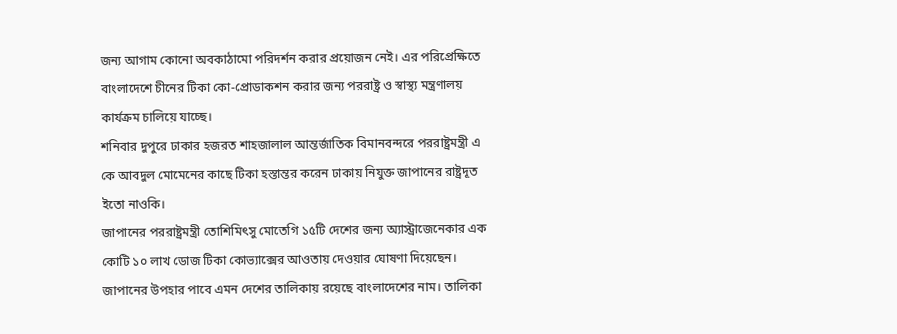জন্য আগাম কোনো অবকাঠামো পরিদর্শন করার প্রয়োজন নেই। এর পরিপ্রেক্ষিতে বাংলাদেশে চীনের টিকা কো-প্রোডাকশন করার জন্য পররাষ্ট্র ও স্বাস্থ্য মন্ত্রণালয় কার্যক্রম চালিয়ে যাচ্ছে।
শনিবার দুপুরে ঢাকার হজরত শাহজালাল আন্তর্জাতিক বিমানবন্দরে পররাষ্ট্রমন্ত্রী এ কে আবদুল মোমেনের কাছে টিকা হস্তান্তর করেন ঢাকায় নিযুক্ত জাপানের রাষ্ট্রদূত ইতো নাওকি।
জাপানের পররাষ্ট্রমন্ত্রী তোশিমিৎসু মোতেগি ১৫টি দেশের জন্য অ্যাস্ট্রাজেনেকার এক কোটি ১০ লাখ ডোজ টিকা কোভ্যাক্সের আওতায় দেওয়ার ঘোষণা দিয়েছেন। জাপানের উপহার পাবে এমন দেশের তালিকায় রয়েছে বাংলাদেশের নাম। তালিকা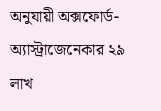অনুযায়ী অক্সফোর্ড-অ্যাস্ট্রাজেনেকার ২৯ লাখ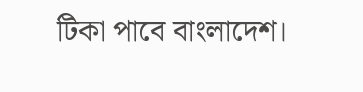টিকা পাবে বাংলাদেশ।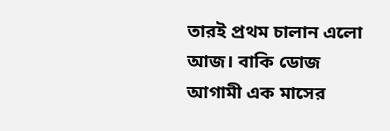তারই প্রথম চালান এলো আজ। বাকি ডোজ আগামী এক মাসের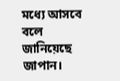মধ্যে আসবে বলে জানিয়েছে জাপান।